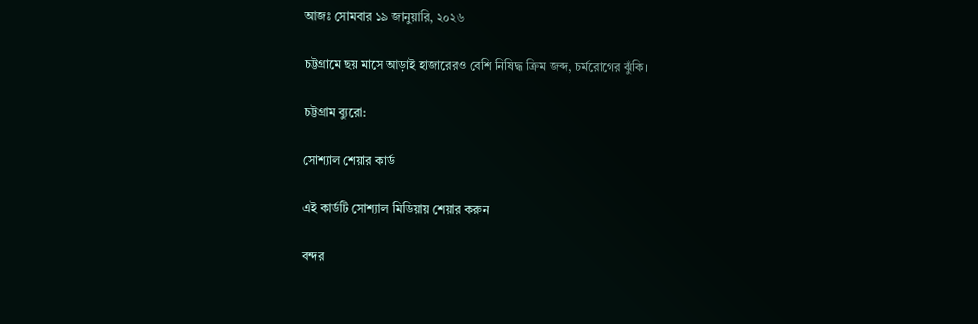আজঃ সোমবার ১৯ জানুয়ারি, ২০২৬

চট্টগ্রামে ছয় মাসে আড়াই হাজারেরও বেশি নিষিদ্ধ ক্রিম জব্দ, চর্মরোগের ঝুঁকি।

চট্টগ্রাম ব্যুরো:

সোশ্যাল শেয়ার কার্ড

এই কার্ডটি সোশ্যাল মিডিয়ায় শেয়ার করুন

বন্দর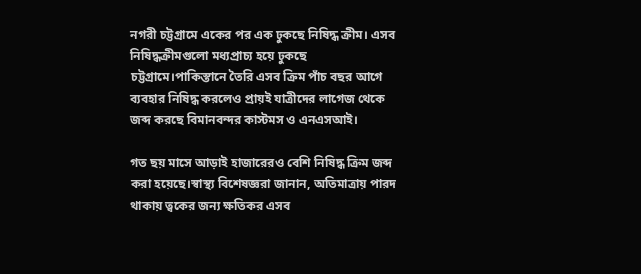নগরী চট্টগ্রামে একের পর এক ঢুকছে নিষিদ্ধ ক্রীম। এসব নিষিদ্ধক্রীমগুলো মধ্যপ্রাচ্য হয়ে ঢুকছে চট্টগ্রামে।পাকিস্তানে তৈরি এসব ক্রিম পাঁচ বছর আগে ব্যবহার নিষিদ্ধ করলেও প্রায়ই যাত্রীদের লাগেজ থেকে জব্দ করছে বিমানবন্দর কাস্টমস ও এনএসআই।

গত ছয় মাসে আড়াই হাজারেরও বেশি নিষিদ্ধ ক্রিম জব্দ করা হয়েছে।স্বাস্থ্য বিশেষজ্ঞরা জানান, অতিমাত্রায় পারদ থাকায় ত্বকের জন্য ক্ষতিকর এসব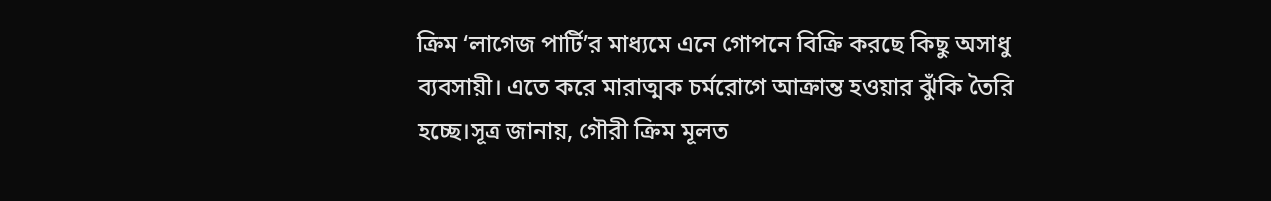ক্রিম ‘লাগেজ পার্টি’র মাধ্যমে এনে গোপনে বিক্রি করছে কিছু অসাধু ব্যবসায়ী। এতে করে মারাত্মক চর্মরোগে আক্রান্ত হওয়ার ঝুঁকি তৈরি হচ্ছে।সূত্র জানায়, গৌরী ক্রিম মূলত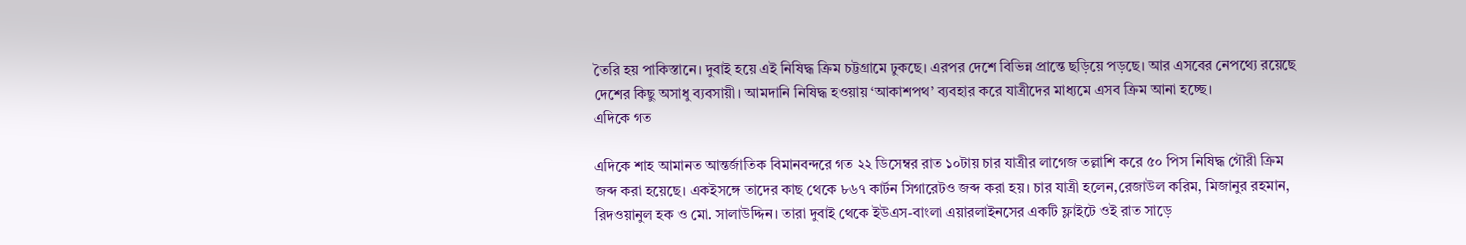তৈরি হয় পাকিস্তানে। দুবাই হয়ে এই নিষিদ্ধ ক্রিম চট্টগ্রামে ঢুকছে। এরপর দেশে বিভিন্ন প্রান্তে ছড়িয়ে পড়ছে। আর এসবের নেপথ্যে রয়েছে দেশের কিছু অসাধু ব্যবসায়ী। আমদানি নিষিদ্ধ হওয়ায় ‘আকাশপথ’ ব্যবহার করে যাত্রীদের মাধ্যমে এসব ক্রিম আনা হচ্ছে।
এদিকে গত

এদিকে শাহ আমানত আন্তর্জাতিক বিমানবন্দরে গত ২২ ডিসেম্বর রাত ১০টায় চার যাত্রীর লাগেজ তল্লাশি করে ৫০ পিস নিষিদ্ধ গৌরী ক্রিম জব্দ করা হয়েছে। একইসঙ্গে তাদের কাছ থেকে ৮৬৭ কার্টন সিগারেটও জব্দ করা হয়। চার যাত্রী হলেন,রেজাউল করিম, মিজানুর রহমান, রিদওয়ানুল হক ও মো. সালাউদ্দিন। তারা দুবাই থেকে ইউএস-বাংলা এয়ারলাইনসের একটি ফ্লাইটে ওই রাত সাড়ে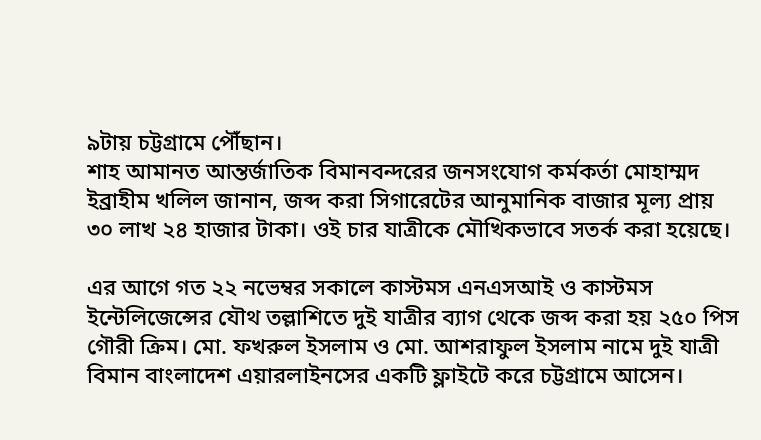৯টায় চট্টগ্রামে পৌঁছান।
শাহ আমানত আন্তর্জাতিক বিমানবন্দরের জনসংযোগ কর্মকর্তা মোহাম্মদ ইব্রাহীম খলিল জানান, জব্দ করা সিগারেটের আনুমানিক বাজার মূল্য প্রায় ৩০ লাখ ২৪ হাজার টাকা। ওই চার যাত্রীকে মৌখিকভাবে সতর্ক করা হয়েছে।

এর আগে গত ২২ নভেম্বর সকালে কাস্টমস এনএসআই ও কাস্টমস ইন্টেলিজেন্সের যৌথ তল্লাশিতে দুই যাত্রীর ব্যাগ থেকে জব্দ করা হয় ২৫০ পিস গৌরী ক্রিম। মো. ফখরুল ইসলাম ও মো. আশরাফুল ইসলাম নামে দুই যাত্রী বিমান বাংলাদেশ এয়ারলাইনসের একটি ফ্লাইটে করে চট্টগ্রামে আসেন।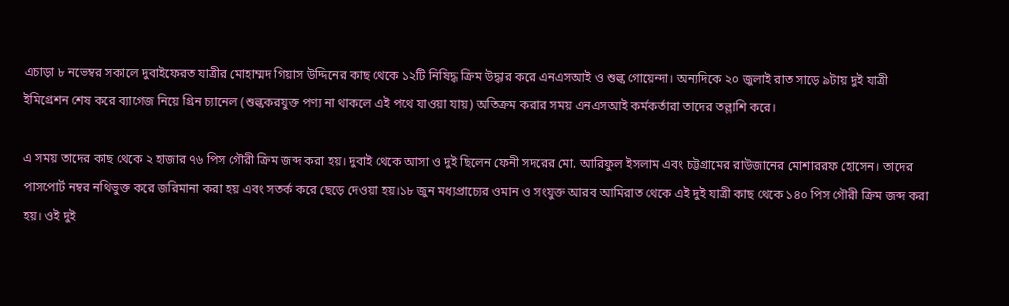এচাড়া ৮ নভেম্বর সকালে দুবাইফেরত যাত্রীর মোহাম্মদ গিয়াস উদ্দিনের কাছ থেকে ১২টি নিষিদ্ধ ক্রিম উদ্ধার করে এনএসআই ও শুল্ক গোয়েন্দা। অন্যদিকে ২০ জুলাই রাত সাড়ে ৯টায় দুই যাত্রী ইমিগ্রেশন শেষ করে ব্যাগেজ নিয়ে গ্রিন চ্যানেল (শুল্ককরযুক্ত পণ্য না থাকলে এই পথে যাওয়া যায়) অতিক্রম করার সময় এনএসআই কর্মকর্তারা তাদের তল্লাশি করে।

এ সময় তাদের কাছ থেকে ২ হাজার ৭৬ পিস গৌরী ক্রিম জব্দ করা হয়। দুবাই থেকে আসা ও দুই ছিলেন ফেনী সদরের মো. আরিফুল ইসলাম এবং চট্টগ্রামের রাউজানের মোশাররফ হোসেন। তাদের পাসপোর্ট নম্বর নথিভুক্ত করে জরিমানা করা হয় এবং সতর্ক করে ছেড়ে দেওয়া হয়।১৮ জুন মধ্যপ্রাচ্যের ওমান ও সংযুক্ত আরব আমিরাত থেকে এই দুই যাত্রী কাছ থেকে ১৪০ পিস গৌরী ক্রিম জব্দ করা হয়। ওই দুই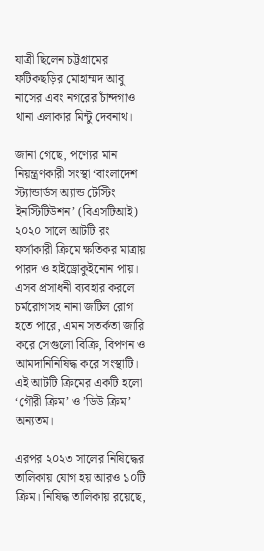যাত্রী ছিলেন চট্টগ্রামের ফটিকছড়ির মোহাম্মদ আবু নাসের এবং নগরের চাঁন্দগাও থানা এলাকার মিন্টু দেবনাথ।

জানা গেছে, পণ্যের মান নিয়ন্ত্রণকারী সংস্থা ‘বাংলাদেশ স্ট্যান্ডার্ডস অ্যান্ড টেস্টিং ইনস্টিটিউশন’ (বিএসটিআই) ২০২০ সালে আটটি রং ফর্সাকারী ক্রিমে ক্ষতিকর মাত্রায় পারদ ও হাইড্রোকুইনোন পায়। এসব প্রসাধনী ব্যবহার করলে চর্মরোগসহ নানা জটিল রোগ হতে পারে, এমন সতর্কতা জারি করে সেগুলো বিক্রি, বিপণন ও আমদানিনিষিদ্ধ করে সংস্থাটি। এই আটটি ক্রিমের একটি হলো ‘গৌরী ক্রিম’ ও ’ডিউ ক্রিম’ অন্যতম।

এরপর ২০২৩ সালের নিষিদ্ধের তালিকায় যোগ হয় আরও ১০টি ক্রিম। নিষিদ্ধ তালিকায় রয়েছে,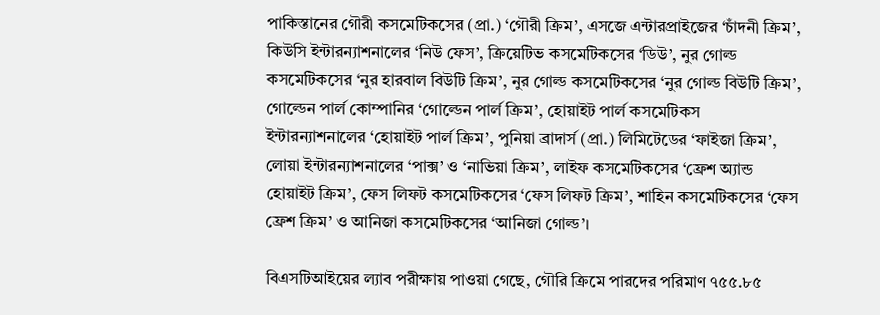পাকিস্তানের গৌরী কসমেটিকসের (প্রা.) ‘গৌরী ক্রিম’, এসজে এন্টারপ্রাইজের ‘চাঁদনী ক্রিম’, কিউসি ইন্টারন্যাশনালের ‘নিউ ফেস’, ক্রিয়েটিভ কসমেটিকসের ‘ডিউ’, নুর গোল্ড কসমেটিকসের ‘নুর হারবাল বিউটি ক্রিম’, নুর গোল্ড কসমেটিকসের ‘নুর গোল্ড বিউটি ক্রিম’, গোল্ডেন পার্ল কোম্পানির ‘গোল্ডেন পার্ল ক্রিম’, হোয়াইট পার্ল কসমেটিকস ইন্টারন্যাশনালের ‘হোয়াইট পার্ল ক্রিম’, পুনিয়া ব্রাদার্স (প্রা.) লিমিটেডের ‘ফাইজা ক্রিম’, লোয়া ইন্টারন্যাশনালের ‘পাক্স’ ও ‘নাভিয়া ক্রিম’, লাইফ কসমেটিকসের ‘ফ্রেশ অ্যান্ড হোয়াইট ক্রিম’, ফেস লিফট কসমেটিকসের ‘ফেস লিফট ক্রিম’, শাহিন কসমেটিকসের ‘ফেস ফ্রেশ ক্রিম’ ও আনিজা কসমেটিকসের ‘আনিজা গোল্ড’।

বিএসটিআইয়ের ল্যাব পরীক্ষায় পাওয়া গেছে, গৌরি ক্রিমে পারদের পরিমাণ ৭৫৫.৮৫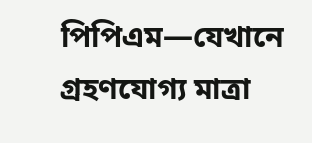পিপিএম—যেখানে গ্রহণযোগ্য মাত্রা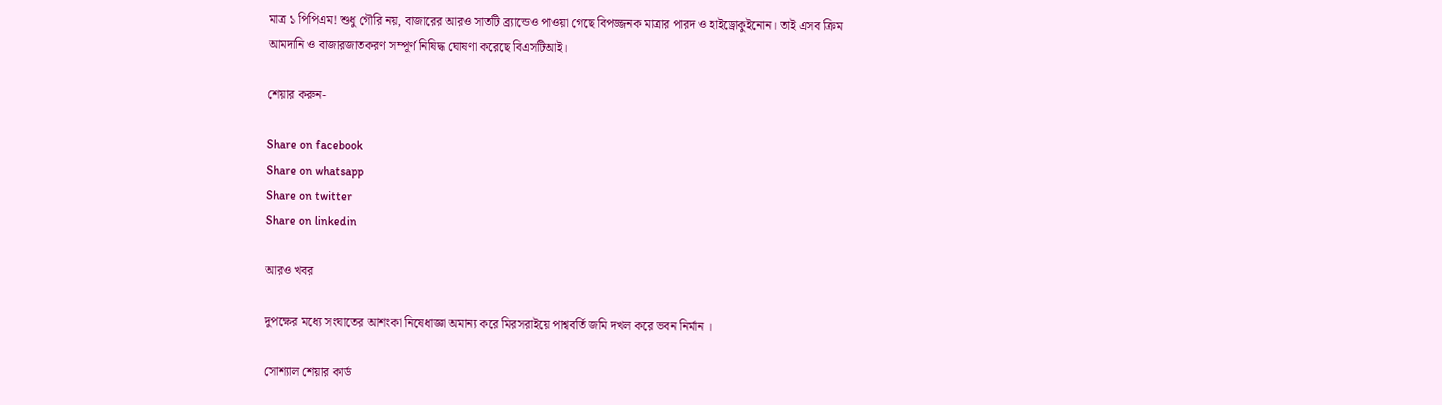মাত্র ১ পিপিএম! শুধু গৌরি নয়, বাজারের আরও সাতটি ব্র্যান্ডেও পাওয়া গেছে বিপজ্জনক মাত্রার পারদ ও হাইড্রোকুইনোন। তাই এসব ক্রিম আমদানি ও বাজারজাতকরণ সম্পূর্ণ নিষিদ্ধ ঘোষণা করেছে বিএসটিআই।

শেয়ার করুন-

Share on facebook
Share on whatsapp
Share on twitter
Share on linkedin

আরও খবর

দুপক্ষের মধ্যে সংঘাতের আশংকা নিষেধাজ্ঞা অমান্য করে মিরসরাইয়ে পাশ্ববর্তি জমি দখল করে ভবন নির্মান ।

সোশ্যাল শেয়ার কার্ড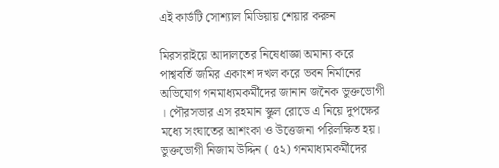এই কার্ডটি সোশ্যাল মিডিয়ায় শেয়ার করুন

মিরসরাইয়ে আদালতের নিষেধাজ্ঞা অমান্য করে পাশ্ববর্তি জমির একাংশ দখল করে ভবন নির্মানের অভিযোগ গনমাধ্যমকর্মীদের জানান জনৈক ভুক্তভোগী । পৌরসভার এস রহমান স্কুল রোডে এ নিয়ে দুপক্ষের মধ্যে সংঘাতের আশংকা ও উত্তেজনা পরিলক্ষিত হয়। ভুক্তভোগী নিজাম উদ্দিন ( ৫২) গনমাধ্যমকর্মীদের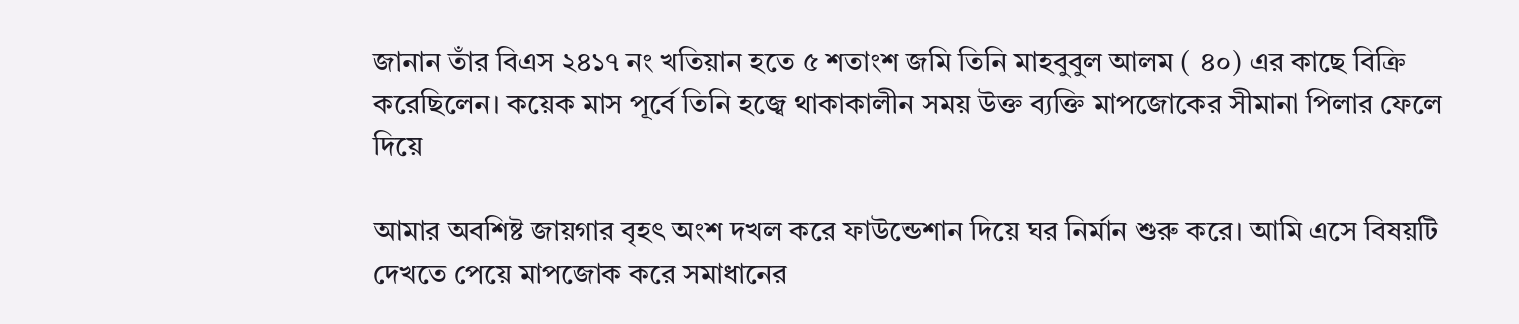জানান তাঁর বিএস ২৪১৭ নং খতিয়ান হতে ৫ শতাংশ জমি তিনি মাহবুবুল আলম ( ৪০) এর কাছে বিক্রি করেছিলেন। কয়েক মাস পূর্বে তিনি হজ্বে থাকাকালীন সময় উক্ত ব্যক্তি মাপজোকের সীমানা পিলার ফেলে দিয়ে

আমার অবশিষ্ট জায়গার বৃহৎ অংশ দখল করে ফাউন্ডেশান দিয়ে ঘর নির্মান শুরু করে। আমি এসে বিষয়টি দেখতে পেয়ে মাপজোক করে সমাধানের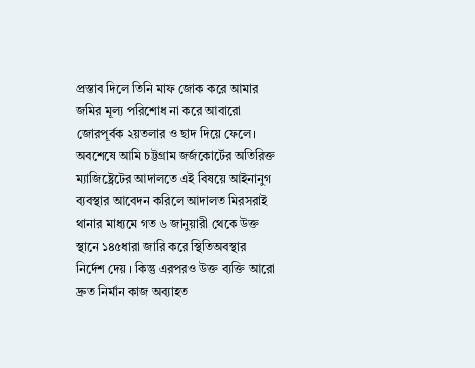প্রস্তাব দিলে তিনি মাফ জোক করে আমার জমির মূল্য পরিশোধ না করে আবারো জোরপূর্বক ২য়তলার ও ছাদ দিয়ে ফেলে। অবশেষে আমি চট্টগ্রাম জর্জকোর্টের অতিরিক্ত ম্যাজিষ্ট্রেটের আদালতে এই বিষয়ে আইনানুগ ব্যবস্থার আবেদন করিলে আদালত মিরসরাই থানার মাধ্যমে গত ৬ জানুয়ারী থেকে উক্ত স্থানে ১৪৫ধারা জারি করে স্থিতিঅবস্থার নির্দেশ দেয় । কিন্তু এরপরও উক্ত ব্যক্তি আরো দ্রুত নির্মান কাজ অব্যাহত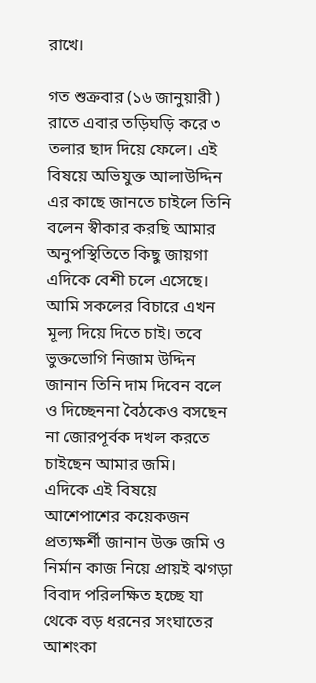রাখে।

গত শুক্রবার (১৬ জানুয়ারী ) রাতে এবার তড়িঘড়ি করে ৩ তলার ছাদ দিয়ে ফেলে। এই বিষয়ে অভিযুক্ত আলাউদ্দিন এর কাছে জানতে চাইলে তিনি বলেন স্বীকার করছি আমার অনুপস্থিতিতে কিছু জায়গা এদিকে বেশী চলে এসেছে। আমি সকলের বিচারে এখন মূল্য দিয়ে দিতে চাই। তবে ভুক্তভোগি নিজাম উদ্দিন জানান তিনি দাম দিবেন বলে ও দিচ্ছেননা বৈঠকেও বসছেন না জোরপূর্বক দখল করতে চাইছেন আমার জমি।
এদিকে এই বিষয়ে আশেপাশের কয়েকজন প্রত্যক্ষর্শী জানান উক্ত জমি ও নির্মান কাজ নিয়ে প্রায়ই ঝগড়া বিবাদ পরিলক্ষিত হচ্ছে যা থেকে বড় ধরনের সংঘাতের আশংকা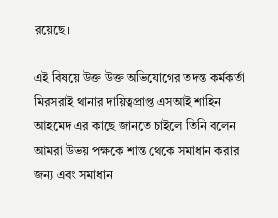রয়েছে।

এই বিষয়ে উক্ত উক্ত অভিযোগের তদন্ত কর্মকর্তা মিরসরাই থানার দায়িত্বপ্রাপ্ত এসআই শাহিন আহমেদ এর কাছে জানতে চাইলে তিনি বলেন আমরা উভয় পক্ষকে শান্ত থেকে সমাধান করার জন্য এবং সমাধান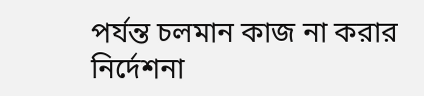পর্যন্ত চলমান কাজ না করার নির্দেশনা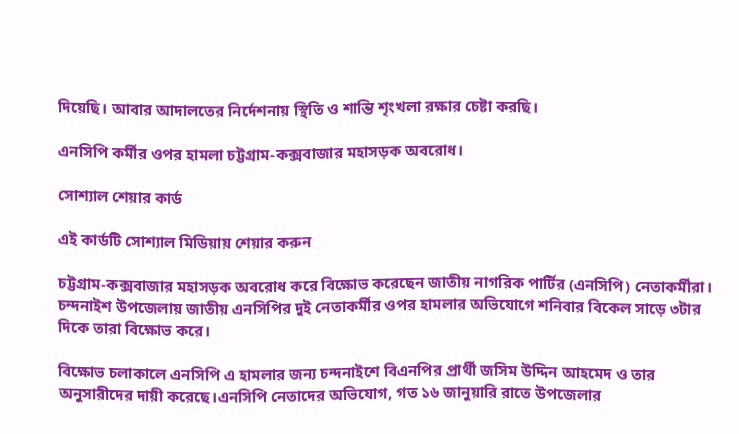দিয়েছি। আবার আদালতের নির্দেশনায় স্থিতি ও শান্তি শৃংখলা রক্ষার চেষ্টা করছি।

এনসিপি কর্মীর ওপর হামলা চট্টগ্রাম-কক্সবাজার মহাসড়ক অবরোধ।

সোশ্যাল শেয়ার কার্ড

এই কার্ডটি সোশ্যাল মিডিয়ায় শেয়ার করুন

চট্টগ্রাম-কক্সবাজার মহাসড়ক অবরোধ করে বিক্ষোভ করেছেন জাতীয় নাগরিক পার্টির (এনসিপি) নেতাকর্মীরা। চন্দনাইশ উপজেলায় জাতীয় এনসিপির দুই নেতাকর্মীর ওপর হামলার অভিযোগে শনিবার বিকেল সাড়ে ৩টার দিকে তারা বিক্ষোভ করে।

বিক্ষোভ চলাকালে এনসিপি এ হামলার জন্য চন্দনাইশে বিএনপির প্রার্থী জসিম উদ্দিন আহমেদ ও তার অনুসারীদের দায়ী করেছে।এনসিপি নেতাদের অভিযোগ, গত ১৬ জানুয়ারি রাতে উপজেলার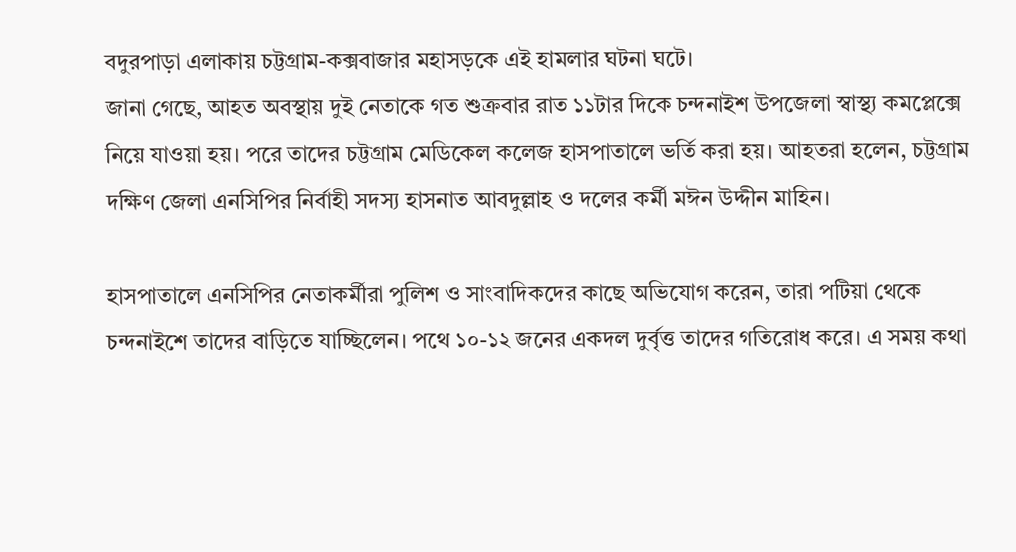বদুরপাড়া এলাকায় চট্টগ্রাম-কক্সবাজার মহাসড়কে এই হামলার ঘটনা ঘটে।
জানা গেছে, আহত অবস্থায় দুই নেতাকে গত শুক্রবার রাত ১১টার দিকে চন্দনাইশ উপজেলা স্বাস্থ্য কমপ্লেক্সে নিয়ে যাওয়া হয়। পরে তাদের চট্টগ্রাম মেডিকেল কলেজ হাসপাতালে ভর্তি করা হয়। আহতরা হলেন, চট্টগ্রাম দক্ষিণ জেলা এনসিপির নির্বাহী সদস্য হাসনাত আবদুল্লাহ ও দলের কর্মী মঈন উদ্দীন মাহিন।

হাসপাতালে এনসিপির নেতাকর্মীরা পুলিশ ও সাংবাদিকদের কাছে অভিযোগ করেন, তারা পটিয়া থেকে চন্দনাইশে তাদের বাড়িতে যাচ্ছিলেন। পথে ১০-১২ জনের একদল দুর্বৃত্ত তাদের গতিরোধ করে। এ সময় কথা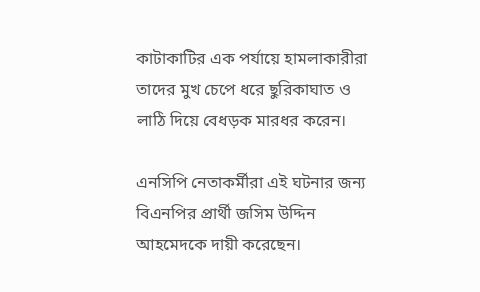কাটাকাটির এক পর্যায়ে হামলাকারীরা তাদের মুখ চেপে ধরে ছুরিকাঘাত ও লাঠি দিয়ে বেধড়ক মারধর করেন।

এনসিপি নেতাকর্মীরা এই ঘটনার জন্য বিএনপির প্রার্থী জসিম উদ্দিন আহমেদকে দায়ী করেছেন।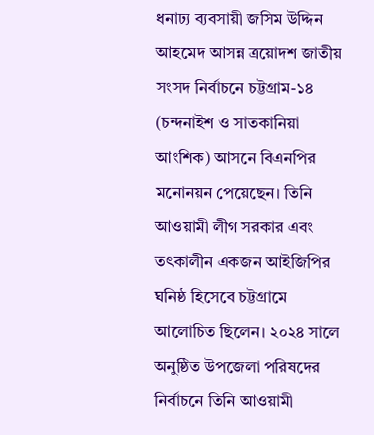ধনাঢ্য ব্যবসায়ী জসিম উদ্দিন আহমেদ আসন্ন ত্রয়োদশ জাতীয় সংসদ নির্বাচনে চট্টগ্রাম-১৪ (চন্দনাইশ ও সাতকানিয়া আংশিক) আসনে বিএনপির মনোনয়ন পেয়েছেন। তিনি আওয়ামী লীগ সরকার এবং তৎকালীন একজন আইজিপির ঘনিষ্ঠ হিসেবে চট্টগ্রামে আলোচিত ছিলেন। ২০২৪ সালে অনুষ্ঠিত উপজেলা পরিষদের নির্বাচনে তিনি আওয়ামী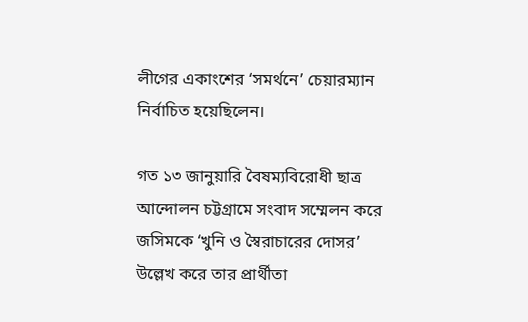লীগের একাংশের ‘সমর্থনে’ চেয়ারম্যান নির্বাচিত হয়েছিলেন।

গত ১৩ জানুয়ারি বৈষম্যবিরোধী ছাত্র আন্দোলন চট্টগ্রামে সংবাদ সম্মেলন করে জসিমকে ‘খুনি ও স্বৈরাচারের দোসর’ উল্লেখ করে তার প্রার্থীতা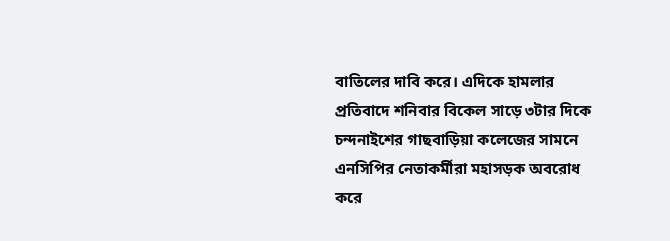বাতিলের দাবি করে। এদিকে হামলার প্রতিবাদে শনিবার বিকেল সাড়ে ৩টার দিকে চন্দনাইশের গাছবাড়িয়া কলেজের সামনে এনসিপির নেতাকর্মীরা মহাসড়ক অবরোধ করে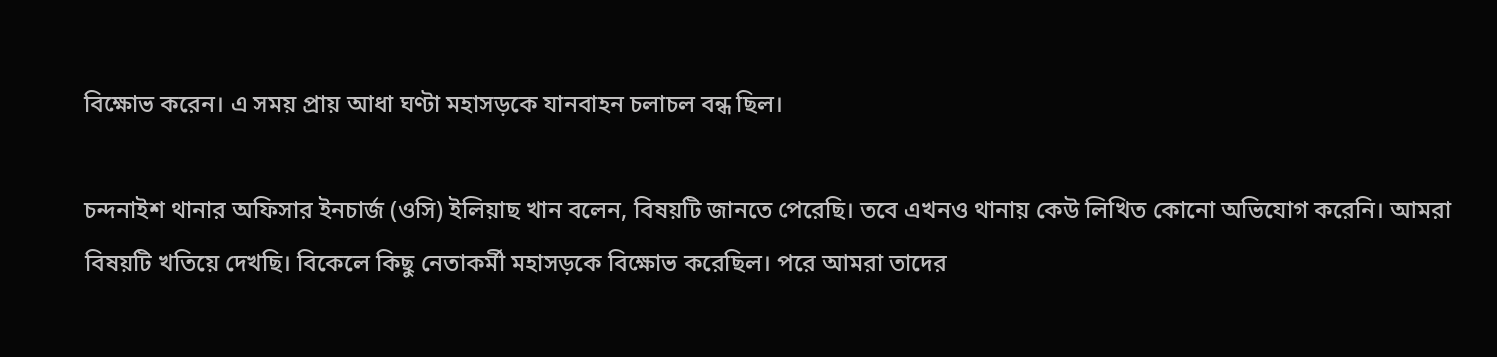বিক্ষোভ করেন। এ সময় প্রায় আধা ঘণ্টা মহাসড়কে যানবাহন চলাচল বন্ধ ছিল।

চন্দনাইশ থানার অফিসার ইনচার্জ (ওসি) ইলিয়াছ খান বলেন, বিষয়টি জানতে পেরেছি। তবে এখনও থানায় কেউ লিখিত কোনো অভিযোগ করেনি। আমরা বিষয়টি খতিয়ে দেখছি। বিকেলে কিছু নেতাকর্মী মহাসড়কে বিক্ষোভ করেছিল। পরে আমরা তাদের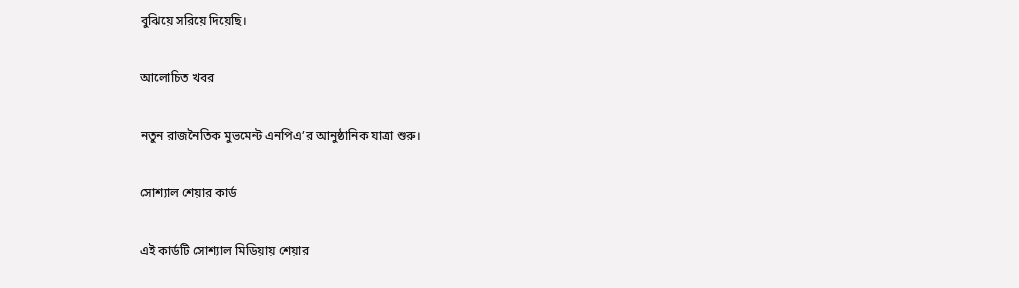বুঝিয়ে সরিয়ে দিয়েছি।

আলোচিত খবর

নতুন রাজনৈতিক মুভমেন্ট এনপিএ’র আনুষ্ঠানিক যাত্রা শুরু।

সোশ্যাল শেয়ার কার্ড

এই কার্ডটি সোশ্যাল মিডিয়ায় শেয়ার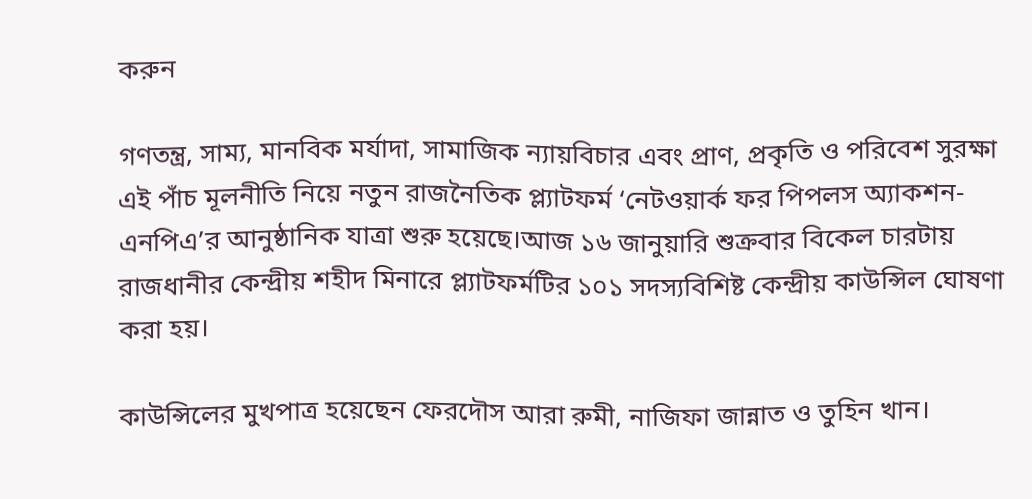করুন

গণতন্ত্র, সাম্য, মানবিক মর্যাদা, সামাজিক ন্যায়বিচার এবং প্রাণ, প্রকৃতি ও পরিবেশ সুরক্ষা এই পাঁচ মূলনীতি নিয়ে নতুন রাজনৈতিক প্ল্যাটফর্ম ‘নেটওয়ার্ক ফর পিপলস অ্যাকশন-এনপিএ’র আনুষ্ঠানিক যাত্রা শুরু হয়েছে।আজ ১৬ জানুয়ারি শুক্রবার বিকেল চারটায় রাজধানীর কেন্দ্রীয় শহীদ মিনারে প্ল্যাটফর্মটির ১০১ সদস্যবিশিষ্ট কেন্দ্রীয় কাউন্সিল ঘোষণা করা হয়।

কাউন্সিলের মুখপাত্র হয়েছেন ফেরদৌস আরা রুমী, নাজিফা জান্নাত ও তুহিন খান।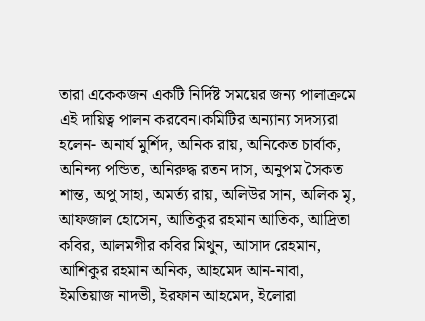তারা একেকজন একটি নির্দিষ্ট সময়ের জন্য পালাক্রমে এই দায়িত্ব পালন করবেন।কমিটির অন্যান্য সদস্যরা হলেন- অনার্য মুর্শিদ, অনিক রায়, অনিকেত চার্বাক, অনিন্দ্য পন্ডিত, অনিরুদ্ধ রতন দাস, অনুপম সৈকত শান্ত, অপু সাহা, অমর্ত্য রায়, অলিউর সান, অলিক মৃ, আফজাল হোসেন, আতিকুর রহমান আতিক, আদ্রিতা কবির, আলমগীর কবির মিথুন, আসাদ রেহমান, আশিকুর রহমান অনিক, আহমেদ আন-নাবা, ইমতিয়াজ নাদভী, ইরফান আহমেদ, ইলোরা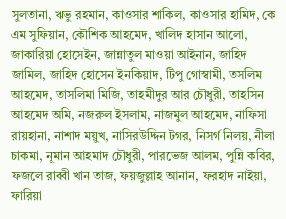সুলতানা, ঋভু রহমান, কাওসার শাকিল, কাওসার হামিদ, কে এম সুফিয়ান, কৌশিক আহমেদ, খালিদ হাসান আলো, জাকারিয়া হোসেইন, জান্নাতুল মাওয়া আইনান, জাহিদ জামিল, জাহিদ হোসেন ইনকিয়াদ, টিপু গোস্বামী, তসলিম আহমেদ, তাসলিমা মিজি, তাহমীদুর আর চৌধুরী, তাহসিন আহমেদ অমি, নজরুল ইসলাম, নাজমুল আহমেদ, নাফিসা রায়হানা, নাশাদ ময়ুখ, নাসিরউদ্দিন টগর, নিসর্গ নিলয়, নীলা চাকমা, নূমান আহমাদ চৌধুরী, পারভেজ আলম, পুন্নি কবির, ফজলে রাব্বী খান তাজ, ফয়জুল্লাহ আনান, ফরহাদ নাইয়া, ফারিয়া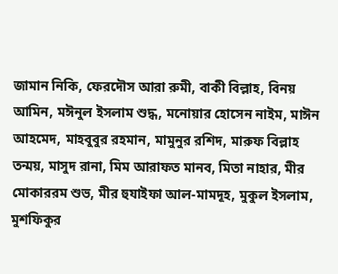জামান নিকি, ফেরদৌস আরা রুমী, বাকী বিল্লাহ, বিনয় আমিন, মঈনুল ইসলাম শুদ্ধ, মনোয়ার হোসেন নাইম, মাঈন আহমেদ, মাহবুবুর রহমান, মামুনুর রশিদ, মারুফ বিল্লাহ তন্ময়, মাসুদ রানা, মিম আরাফত মানব, মিতা নাহার, মীর মোকাররম শুভ, মীর হুযাইফা আল-মামদূহ, মুকুল ইসলাম, মুশফিকুর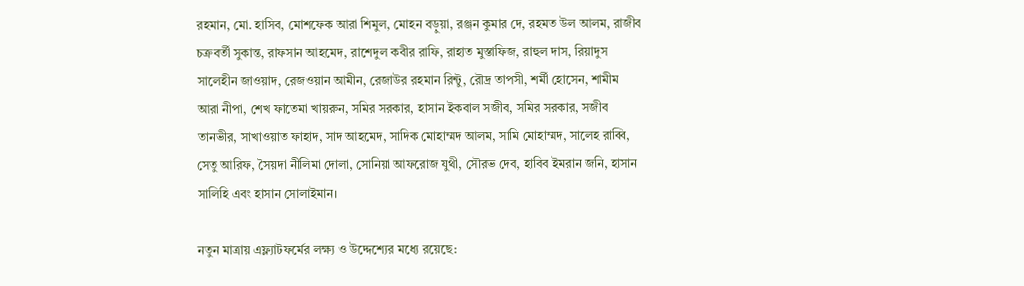রহমান, মো. হাসিব, মোশফেক আরা শিমুল, মোহন বড়ুয়া, রঞ্জন কুমার দে, রহমত উল আলম, রাজীব চক্রবর্তী সুকান্ত, রাফসান আহমেদ, রাশেদুল কবীর রাফি, রাহাত মুস্তাফিজ, রাহুল দাস, রিয়াদুস সালেহীন জাওয়াদ, রেজওয়ান আমীন, রেজাউর রহমান রিন্টু, রৌদ্র তাপসী, শর্মী হোসেন, শামীম আরা নীপা, শেখ ফাতেমা খায়রুন, সমির সরকার, হাসান ইকবাল সজীব, সমির সরকার, সজীব তানভীর, সাখাওয়াত ফাহাদ, সাদ আহমেদ, সাদিক মোহাম্মদ আলম, সামি মোহাম্মদ, সালেহ রাব্বি, সেতু আরিফ, সৈয়দা নীলিমা দোলা, সোনিয়া আফরোজ যুথী, সৌরভ দেব, হাবিব ইমরান জনি, হাসান সালিহি এবং হাসান সোলাইমান।

নতুন মাত্রায় এফ্ল্যাটফর্মের লক্ষ্য ও উদ্দেশ্যের মধ্যে রয়েছে: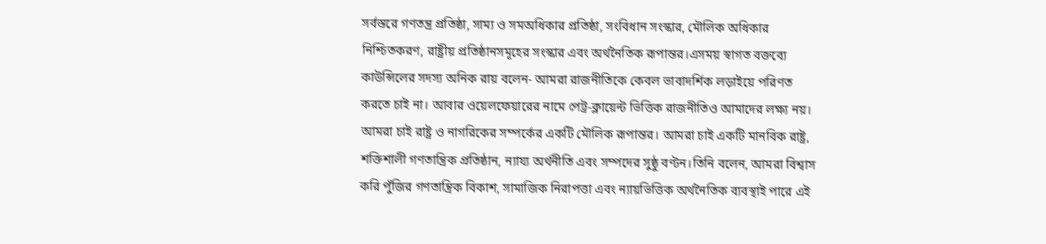সর্বস্তরে গণতন্ত্র প্রতিষ্ঠা, সাম্য ও সমঅধিকার প্রতিষ্ঠা, সংবিধান সংস্কার, মৌলিক অধিকার নিশ্চিতকরণ, রাষ্ট্রীয় প্রতিষ্ঠানসমূহের সংস্কার এবং অর্থনৈতিক রূপান্তর।এসময় স্বাগত বক্তব্যে কাউন্সিলের সদস্য অনিক রায় বলেন- আমরা রাজনীতিকে কেবল ভাবাদর্শিক লড়াইয়ে পরিণত করতে চাই না। আবার ওয়েলফেয়ারের নামে পেট্র-ক্লায়েন্ট ভিত্তিক রাজনীতিও আমাদের লক্ষ্য নয়। আমরা চাই রাষ্ট্র ও নাগরিকের সম্পর্কের একটি মৌলিক রূপান্তর। আমরা চাই একটি মানবিক রাষ্ট্র, শক্তিশালী গণতান্ত্রিক প্রতিষ্ঠান, ন্যায্য অর্থনীতি এবং সম্পদের সুষ্ঠু বণ্টন।তিনি বলেন, আমরা বিশ্বাস করি পুঁজির গণতান্ত্রিক বিকাশ, সামাজিক নিরাপত্তা এবং ন্যায়ভিত্তিক অর্থনৈতিক ব্যবস্থাই পারে এই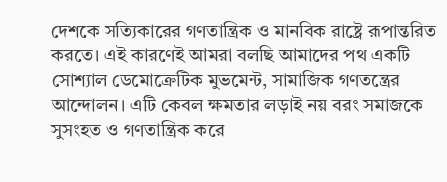দেশকে সত্যিকারের গণতান্ত্রিক ও মানবিক রাষ্ট্রে রূপান্তরিত করতে। এই কারণেই আমরা বলছি আমাদের পথ একটি সোশ্যাল ডেমোক্রেটিক মুভমেন্ট, সামাজিক গণতন্ত্রের আন্দোলন। এটি কেবল ক্ষমতার লড়াই নয় বরং সমাজকে সুসংহত ও গণতান্ত্রিক করে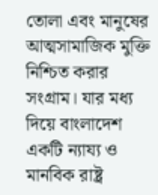তোলা এবং মানুষের আত্মসামাজিক মুক্তি নিশ্চিত করার সংগ্রাম। যার মধ্য দিয়ে বাংলাদেশ একটি ন্যায্য ও মানবিক রাষ্ট্র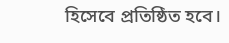হিসেবে প্রতিষ্ঠিত হবে।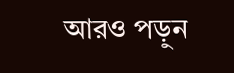আরও পড়ুন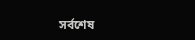সর্বশেষ